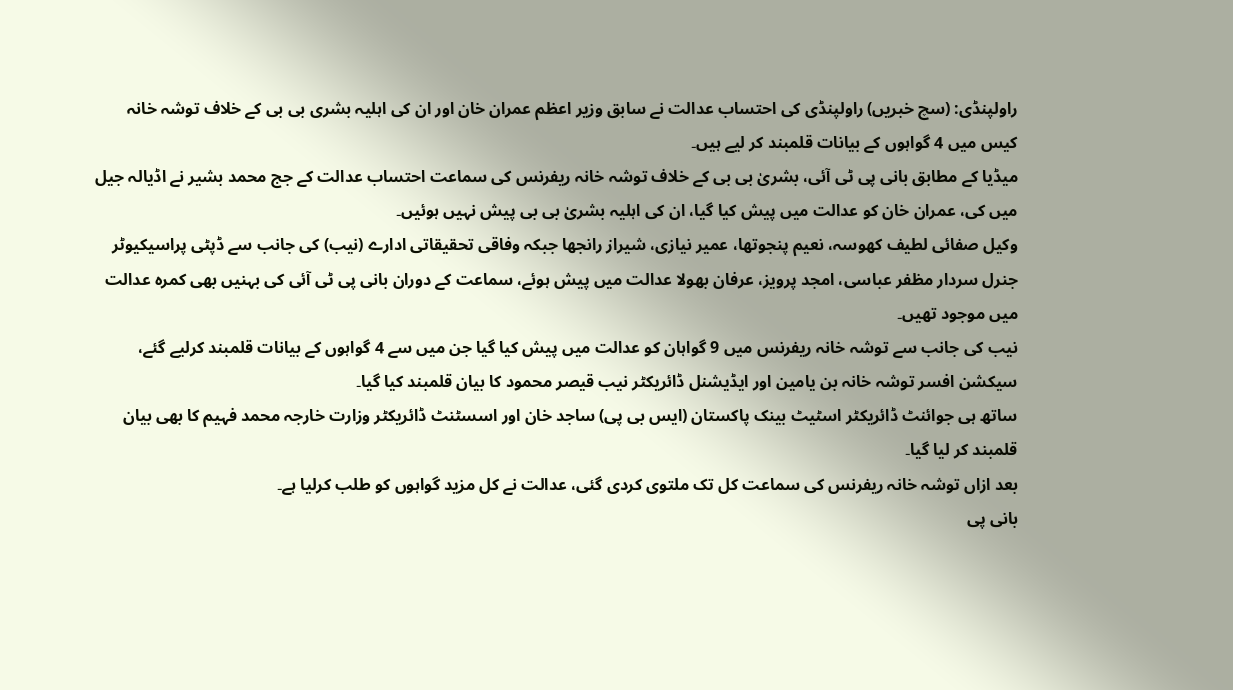راولپنڈی: (سچ خبریں) راولپنڈی کی احتساب عدالت نے سابق وزیر اعظم عمران خان اور ان کی اہلیہ بشری بی بی کے خلاف توشہ خانہ کیس میں 4 گواہوں کے بیانات قلمبند کر لیے ہیں۔
میڈیا کے مطابق بانی پی ٹی آئی، بشریٰ بی بی کے خلاف توشہ خانہ ریفرنس کی سماعت احتساب عدالت کے جج محمد بشیر نے اڈیالہ جیل میں کی، عمران خان کو عدالت میں پیش کیا گیا، ان کی اہلیہ بشریٰ بی بی پیش نہیں ہوئیں۔
وکیل صفائی لطیف کھوسہ، نعیم پنجوتھا، عمیر نیازی، شیراز رانجھا جبکہ وفاقی تحقیقاتی ادارے (نیب) کی جانب سے ڈپٹی پراسیکیوٹر جنرل سردار مظفر عباسی، امجد پرویز، عرفان بھولا عدالت میں پیش ہوئے، سماعت کے دوران بانی پی ٹی آئی کی بہنیں بھی کمرہ عدالت میں موجود تھیں۔
نیب کی جانب سے توشہ خانہ ریفرنس میں 9 گواہان کو عدالت میں پیش کیا گیا جن میں سے 4 گواہوں کے بیانات قلمبند کرلیے گئے، سیکشن افسر توشہ خانہ بن یامین اور ایڈیشنل ڈائریکٹر نیب قیصر محمود کا بیان قلمبند کیا گیا۔
ساتھ ہی جوائنٹ ڈائریکٹر اسٹیٹ بینک پاکستان (ایس بی پی) ساجد خان اور اسسٹنٹ ڈائریکٹر وزارت خارجہ محمد فہیم کا بھی بیان قلمبند کر لیا گیا۔
بعد ازاں توشہ خانہ ریفرنس کی سماعت کل تک ملتوی کردی گئی، عدالت نے کل مزید گواہوں کو طلب کرلیا ہے۔
بانی پی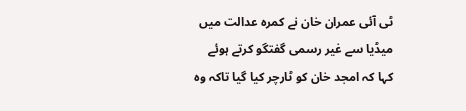ٹی آئی عمران خان نے کمرہ عدالت میں میڈیا سے غیر رسمی گفتگو کرتے ہوئے کہا کہ امجد خان کو ٹارچر کیا گیا تاکہ وہ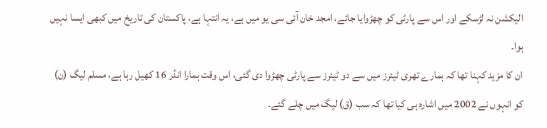الیکشن نہ لڑسکے اور اس سے پارٹی کو چھڑوایا جائے، امجد خان آئی سی یو میں ہے، یہ انتہا ہے، پاکستان کی تاریخ میں کبھی ایسا نہیں ہوا۔
ان کا مزید کہنا تھا کہ ہمارے تھری ٹیئرز میں سے دو ٹیئرز سے پارٹی چھڑوا دی گئی، اس وقت ہمارا انڈر 16 کھیل رہا ہے، مسلم لیگ (ن) کو انہوں نے 2002 میں اشارہ ہی کیا تھا کہ سب (ق) لیگ میں چلے گئے۔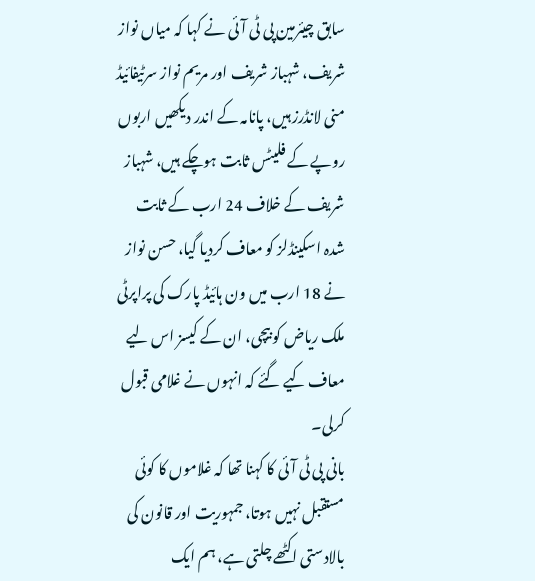سابق چیئرمین پی ٹی آئی نے کہا کہ میاں نواز شریف، شہباز شریف اور مریم نواز سرٹیفائیڈ منی لانڈرز ہیں، پانامہ کے اندر دیکھیں اربوں روپے کے فلیٹس ثابت ہوچکے ہیں، شہباز شریف کے خلاف 24 ارب کے ثابت شدہ اسکینڈلز کو معاف کردیا گیا، حسن نواز نے 18 ارب میں ون ہائیڈ پارک کی پراپرٹی ملک ریاض کو بیچی، ان کے کیسز اس لیے معاف کیے گئے کہ انہوں نے غلامی قبول کرلی۔
بانی پی ٹی آئی کا کہنا تھا کہ غلاموں کا کوئی مستقبل نہیں ہوتا، جمہوریت اور قانون کی بالادستی اکٹھے چلتی ہے، ہم ایک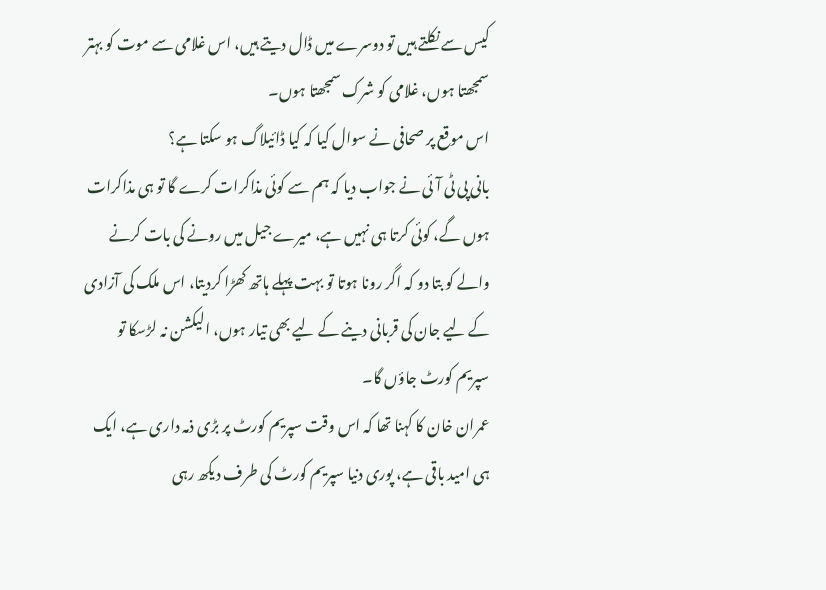کیس سے نکلتے ہیں تو دوسرے میں ڈال دیتے ہیں، اس غلامی سے موت کو بہتر سمجھتا ہوں، غلامی کو شرک سمجھتا ہوں۔
اس موقع پر صحافی نے سوال کیا کہ کیا ڈائیلاگ ہو سکتا ہے؟
بانی پی ٹی آئی نے جواب دیا کہ ہم سے کوئی مذاکرات کرے گا تو ہی مذاکرات ہوں گے، کوئی کرتا ہی نہیں ہے، میرے جیل میں رونے کی بات کرنے والے کو بتا دو کہ اگر رونا ہوتا تو بہت پہلے ہاتھ کھڑا کردیتا، اس ملک کی آزادی کے لیے جان کی قربانی دینے کے لیے بھی تیار ہوں، الیکشن نہ لڑسکا تو سپریم کورٹ جاؤں گا۔
عمران خان کا کہنا تھا کہ اس وقت سپریم کورٹ پر بڑی ذمہ داری ہے، ایک ہی امید باقی ہے، پوری دنیا سپریم کورٹ کی طرف دیکھ رہی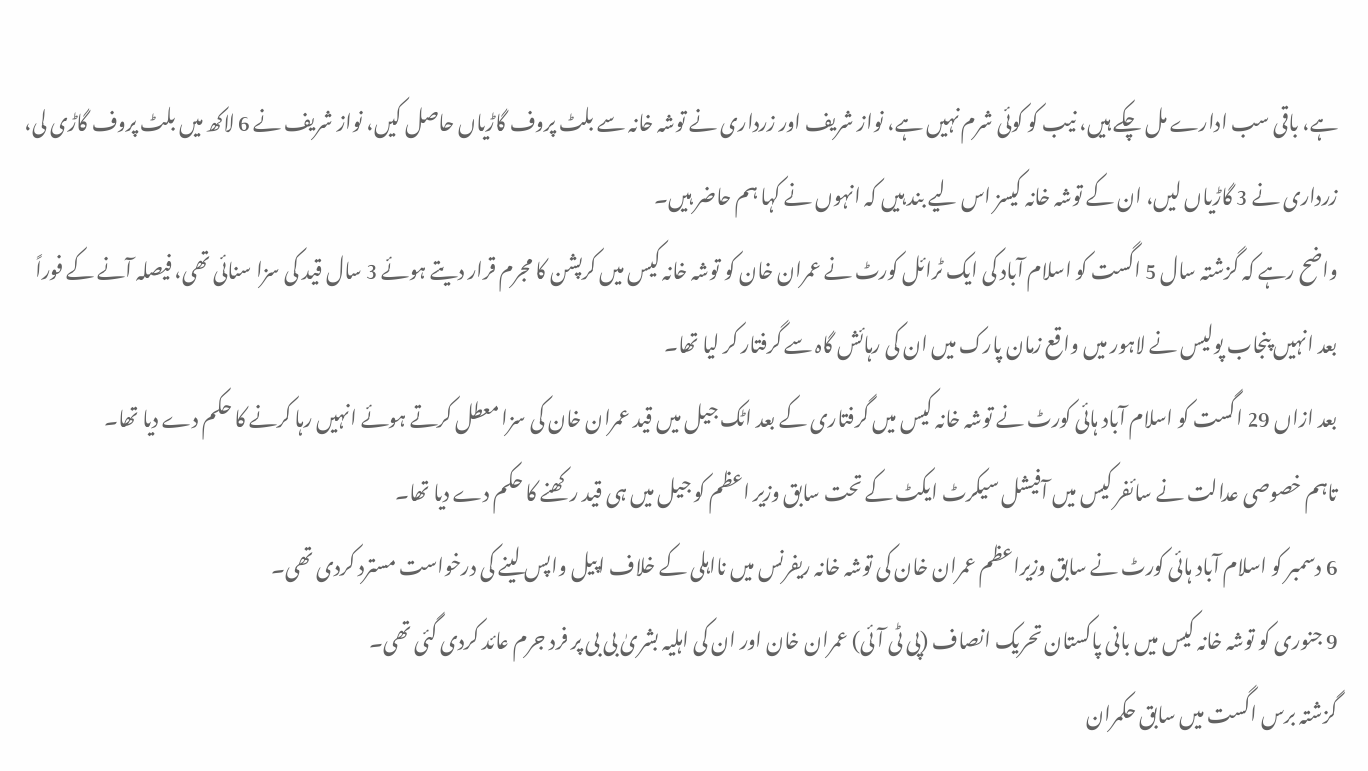ہے، باقی سب ادارے مل چکے ہیں، نیب کو کوئی شرم نہیں ہے، نواز شریف اور زرداری نے توشہ خانہ سے بلٹ پروف گاڑیاں حاصل کیں، نواز شریف نے 6 لاکھ میں بلٹ پروف گاڑی لی، زرداری نے 3 گاڑیاں لیں، ان کے توشہ خانہ کیسز اس لیے بند ہیں کہ انہوں نے کہا ہم حاضر ہیں۔
واضح رہے کہ گزشتہ سال 5 اگست کو اسلام آباد کی ایک ٹرائل کورٹ نے عمران خان کو توشہ خانہ کیس میں کرپشن کا مجرم قرار دیتے ہوئے 3 سال قید کی سزا سنائی تھی، فیصلہ آنے کے فوراً بعد انہیں پنجاب پولیس نے لاہور میں واقع زمان پارک میں ان کی رہائش گاہ سے گرفتار کر لیا تھا۔
بعد ازاں 29 اگست کو اسلام آباد ہائی کورٹ نے توشہ خانہ کیس میں گرفتاری کے بعد اٹک جیل میں قید عمران خان کی سزا معطل کرتے ہوئے انہیں رہا کرنے کا حکم دے دیا تھا۔
تاہم خصوصی عدالت نے سائفر کیس میں آفیشل سیکرٹ ایکٹ کے تحت سابق وزیر اعظم کو جیل میں ہی قید رکھنے کا حکم دے دیا تھا۔
6 دسمبر کو اسلام آباد ہائی کورٹ نے سابق وزیراعظم عمران خان کی توشہ خانہ ریفرنس میں نااہلی کے خلاف اپیل واپس لینے کی درخواست مسترد کردی تھی۔
9 جنوری کو توشہ خانہ کیس میں بانی پاکستان تحریک انصاف (پی ٹی آئی) عمران خان اور ان کی اہلیہ بشریٰ بی بی پر فرد جرم عائد کردی گئی تھی۔
گزشتہ برس اگست میں سابق حکمران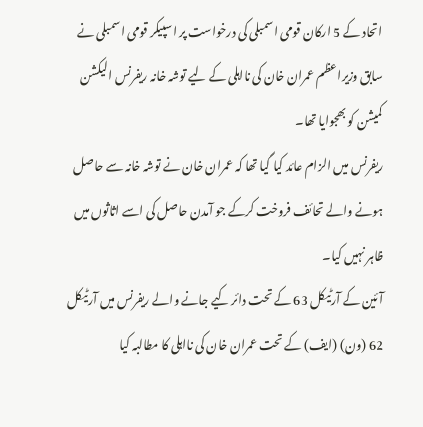اتحاد کے 5 ارکان قومی اسمبلی کی درخواست پر اسپیکر قومی اسمبلی نے سابق وزیراعظم عمران خان کی نااہلی کے لیے توشہ خانہ ریفرنس الیکشن کمیشن کو بھجوایا تھا۔
ریفرنس میں الزام عائد کیا گیا تھا کہ عمران خان نے توشہ خانہ سے حاصل ہونے والے تحائف فروخت کرکے جو آمدن حاصل کی اسے اثاثوں میں ظاہر نہیں کیا۔
آئین کے آرٹیکل 63 کے تحت دائر کیے جانے والے ریفرنس میں آرٹیکل 62 (ون) (ایف) کے تحت عمران خان کی نااہلی کا مطالبہ کیا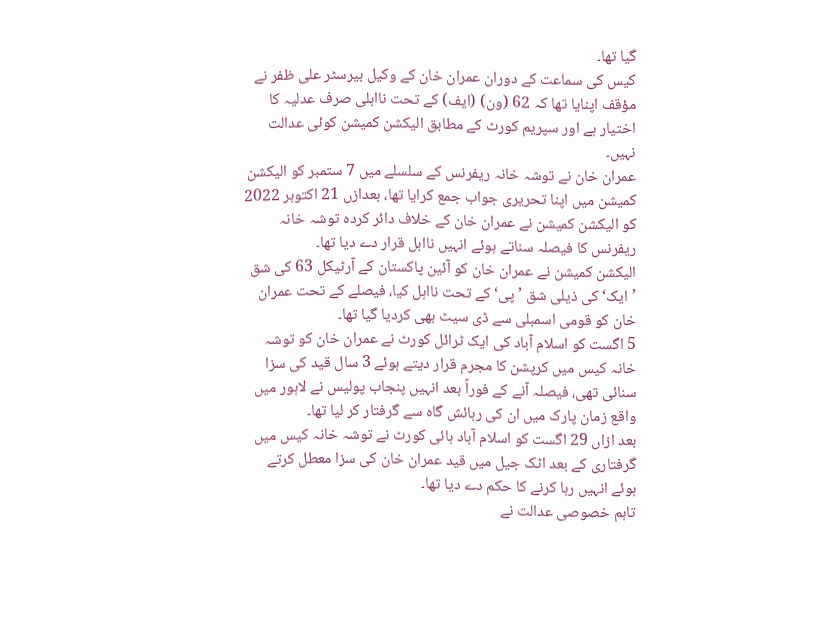گیا تھا۔
کیس کی سماعت کے دوران عمران خان کے وکیل بیرسٹر علی ظفر نے مؤقف اپنایا تھا کہ 62 (ون) (ایف) کے تحت نااہلی صرف عدلیہ کا اختیار ہے اور سپریم کورٹ کے مطابق الیکشن کمیشن کوئی عدالت نہیں۔
عمران خان نے توشہ خانہ ریفرنس کے سلسلے میں 7 ستمبر کو الیکشن کمیشن میں اپنا تحریری جواب جمع کرایا تھا، بعدازں 21 اکتوبر 2022 کو الیکشن کمیشن نے عمران خان کے خلاف دائر کردہ توشہ خانہ ریفرنس کا فیصلہ سناتے ہوئے انہیں نااہل قرار دے دیا تھا۔
الیکشن کمیشن نے عمران خان کو آئین پاکستان کے آرٹیکل 63 کی شق ’ایک‘ کی ذیلی شق ’پی‘ کے تحت نااہل کیا، فیصلے کے تحت عمران خان کو قومی اسمبلی سے ڈی سیٹ بھی کردیا گیا تھا۔
5 اگست کو اسلام آباد کی ایک ٹرائل کورٹ نے عمران خان کو توشہ خانہ کیس میں کرپشن کا مجرم قرار دیتے ہوئے 3 سال قید کی سزا سنائی تھی، فیصلہ آنے کے فوراً بعد انہیں پنجاب پولیس نے لاہور میں واقع زمان پارک میں ان کی رہائش گاہ سے گرفتار کر لیا تھا۔
بعد ازاں 29 اگست کو اسلام آباد ہائی کورٹ نے توشہ خانہ کیس میں گرفتاری کے بعد اٹک جیل میں قید عمران خان کی سزا معطل کرتے ہوئے انہیں رہا کرنے کا حکم دے دیا تھا۔
تاہم خصوصی عدالت نے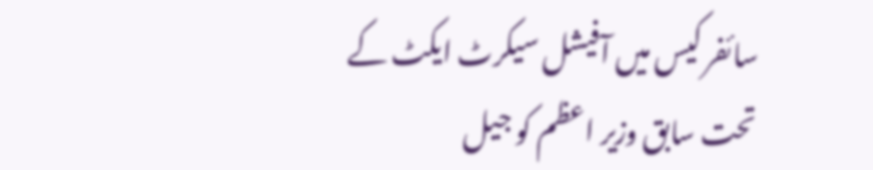سائفر کیس میں آفیشل سیکرٹ ایکٹ کے تحت سابق وزیر اعظم کو جیل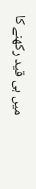میں ہی قید رکھنے کا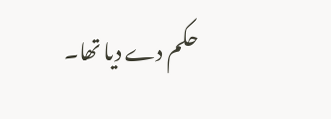حکم دے دیا تھا۔